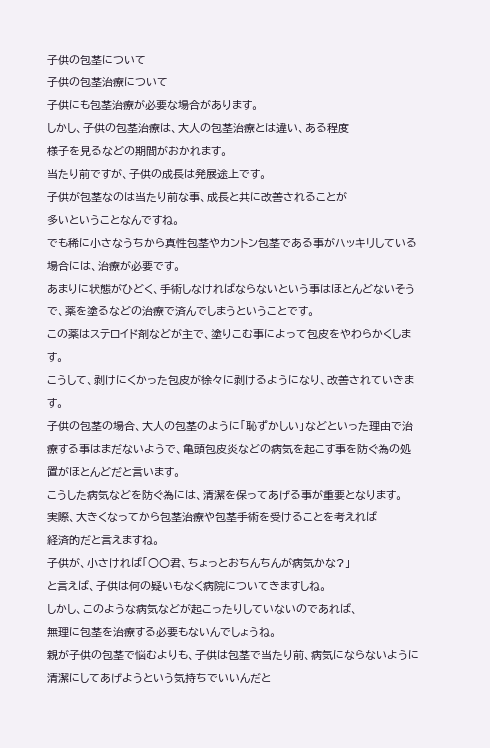子供の包茎について
子供の包茎治療について
子供にも包茎治療が必要な場合があります。
しかし、子供の包茎治療は、大人の包茎治療とは違い、ある程度
様子を見るなどの期間がおかれます。
当たり前ですが、子供の成長は発展途上です。
子供が包茎なのは当たり前な事、成長と共に改善されることが
多いということなんですね。
でも稀に小さなうちから真性包茎やカントン包茎である事がハッキリしている場合には、治療が必要です。
あまりに状態がひどく、手術しなければならないという事はほとんどないそうで、薬を塗るなどの治療で済んでしまうということです。
この薬はステロイド剤などが主で、塗りこむ事によって包皮をやわらかくします。
こうして、剥けにくかった包皮が徐々に剥けるようになり、改善されていきます。
子供の包茎の場合、大人の包茎のように「恥ずかしい」などといった理由で治療する事はまだないようで、亀頭包皮炎などの病気を起こす事を防ぐ為の処置がほとんどだと言います。
こうした病気などを防ぐ為には、清潔を保ってあげる事が重要となります。
実際、大きくなってから包茎治療や包茎手術を受けることを考えれば
経済的だと言えますね。
子供が、小さければ「○○君、ちょっとおちんちんが病気かな?」
と言えば、子供は何の疑いもなく病院についてきますしね。
しかし、このような病気などが起こったりしていないのであれば、
無理に包茎を治療する必要もないんでしょうね。
親が子供の包茎で悩むよりも、子供は包茎で当たり前、病気にならないように清潔にしてあげようという気持ちでいいんだと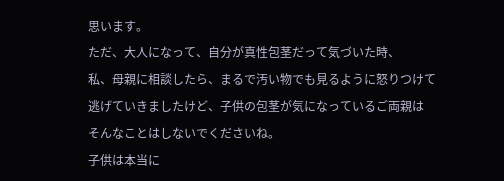思います。
ただ、大人になって、自分が真性包茎だって気づいた時、
私、母親に相談したら、まるで汚い物でも見るように怒りつけて
逃げていきましたけど、子供の包茎が気になっているご両親は
そんなことはしないでくださいね。
子供は本当に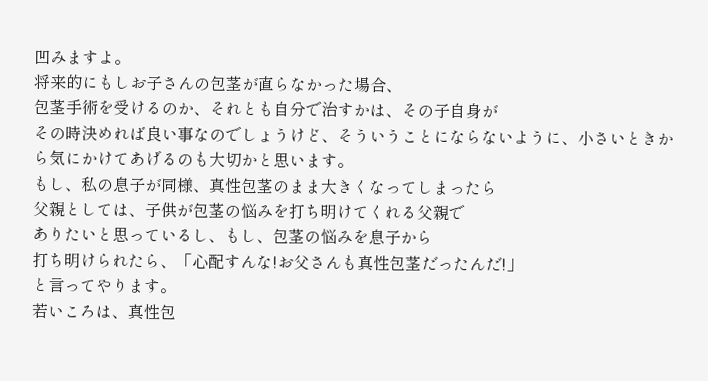凹みますよ。
将来的にもしお子さんの包茎が直らなかった場合、
包茎手術を受けるのか、それとも自分で治すかは、その子自身が
その時決めれば良い事なのでしょうけど、そういうことにならないように、小さいときから気にかけてあげるのも大切かと思います。
もし、私の息子が同様、真性包茎のまま大きくなってしまったら
父親としては、子供が包茎の悩みを打ち明けてくれる父親で
ありたいと思っているし、もし、包茎の悩みを息子から
打ち明けられたら、「心配すんな!お父さんも真性包茎だったんだ!」
と言ってやります。
若いころは、真性包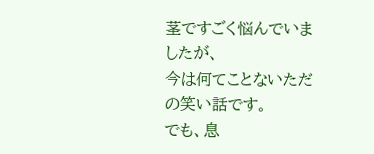茎ですごく悩んでいましたが、
今は何てことないただの笑い話です。
でも、息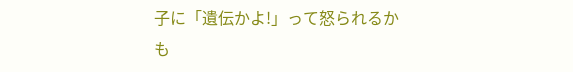子に「遺伝かよ!」って怒られるかも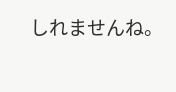しれませんね。